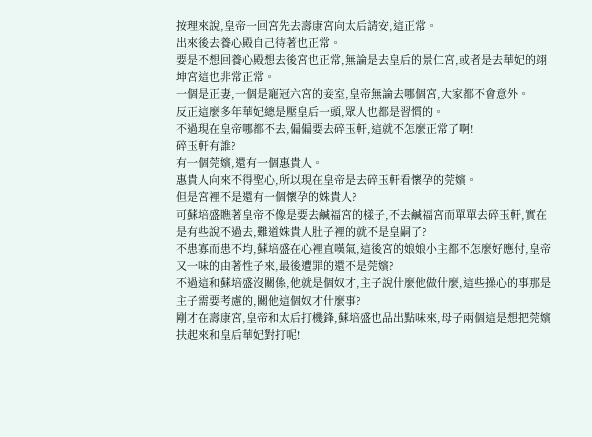按理來說,皇帝一回宮先去壽康宮向太后請安,這正常。
出來後去養心殿自己待著也正常。
要是不想回養心殿想去後宮也正常,無論是去皇后的景仁宮,或者是去華妃的翊坤宮這也非常正常。
一個是正妻,一個是寵冠六宮的妾室,皇帝無論去哪個宮,大家都不會意外。
反正這麼多年華妃總是壓皇后一頭,眾人也都是習慣的。
不過現在皇帝哪都不去,偏偏要去碎玉軒,這就不怎麼正常了啊!
碎玉軒有誰?
有一個莞嬪,還有一個惠貴人。
惠貴人向來不得聖心,所以現在皇帝是去碎玉軒看懷孕的莞嬪。
但是宮裡不是還有一個懷孕的姝貴人?
可蘇培盛瞧著皇帝不像是要去鹹福宮的樣子,不去鹹福宮而單單去碎玉軒,實在是有些說不過去,難道姝貴人肚子裡的就不是皇嗣了?
不患寡而患不均,蘇培盛在心裡直嘆氣,這後宮的娘娘小主都不怎麼好應付,皇帝又一味的由著性子來,最後遭罪的還不是莞嬪?
不過這和蘇培盛沒關係,他就是個奴才,主子說什麼他做什麼,這些操心的事那是主子需要考慮的,關他這個奴才什麼事?
剛才在壽康宮,皇帝和太后打機鋒,蘇培盛也品出點味來,母子兩個這是想把莞嬪扶起來和皇后華妃對打呢!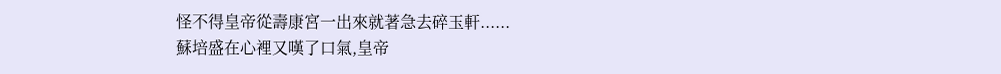怪不得皇帝從壽康宮一出來就著急去碎玉軒......
蘇培盛在心裡又嘆了口氣,皇帝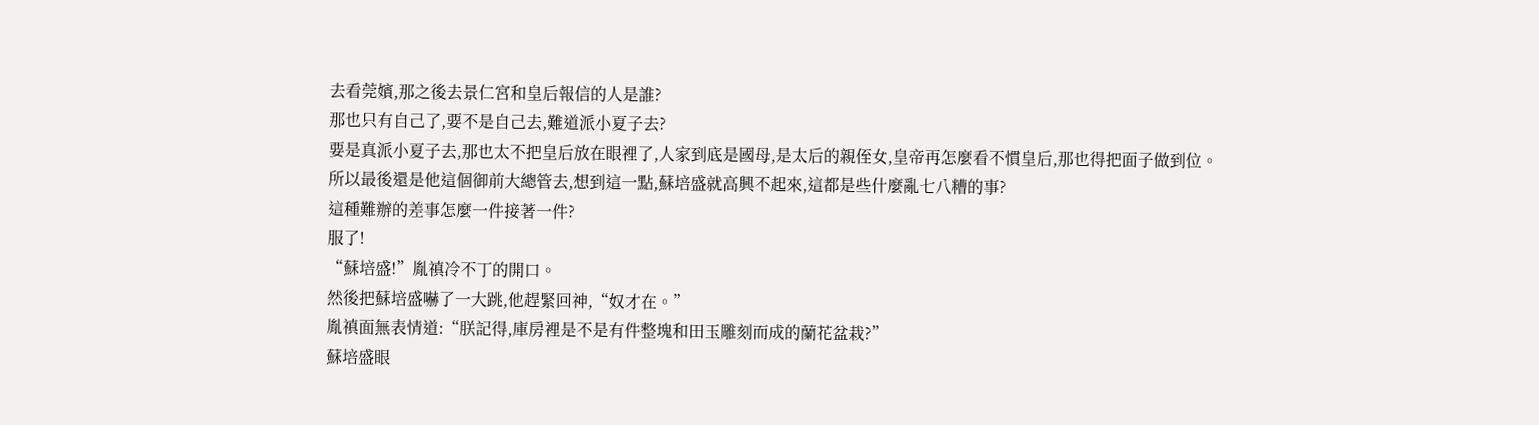去看莞嬪,那之後去景仁宮和皇后報信的人是誰?
那也只有自己了,要不是自己去,難道派小夏子去?
要是真派小夏子去,那也太不把皇后放在眼裡了,人家到底是國母,是太后的親侄女,皇帝再怎麼看不慣皇后,那也得把面子做到位。
所以最後還是他這個御前大總管去,想到這一點,蘇培盛就高興不起來,這都是些什麼亂七八糟的事?
這種難辦的差事怎麼一件接著一件?
服了!
“蘇培盛!”胤禛冷不丁的開口。
然後把蘇培盛嚇了一大跳,他趕緊回神,“奴才在。”
胤禛面無表情道:“朕記得,庫房裡是不是有件整塊和田玉雕刻而成的蘭花盆栽?”
蘇培盛眼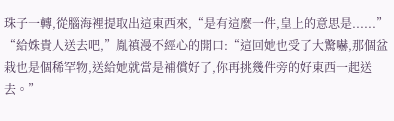珠子一轉,從腦海裡提取出這東西來,“是有這麼一件,皇上的意思是......”
“給姝貴人送去吧,”胤禛漫不經心的開口:“這回她也受了大驚嚇,那個盆栽也是個稀罕物,送給她就當是補償好了,你再挑幾件旁的好東西一起送去。”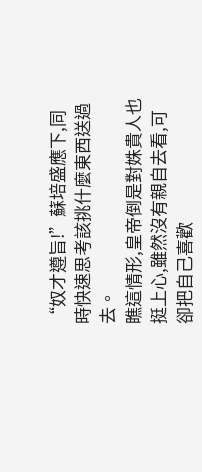“奴才遵旨!”蘇培盛應下,同時快速思考該挑什麼東西送過去。
瞧這情形,皇帝倒是對姝貴人也挺上心,雖然沒有親自去看,可卻把自己喜歡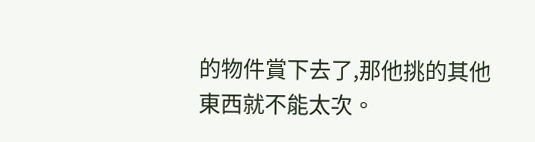的物件賞下去了,那他挑的其他東西就不能太次。